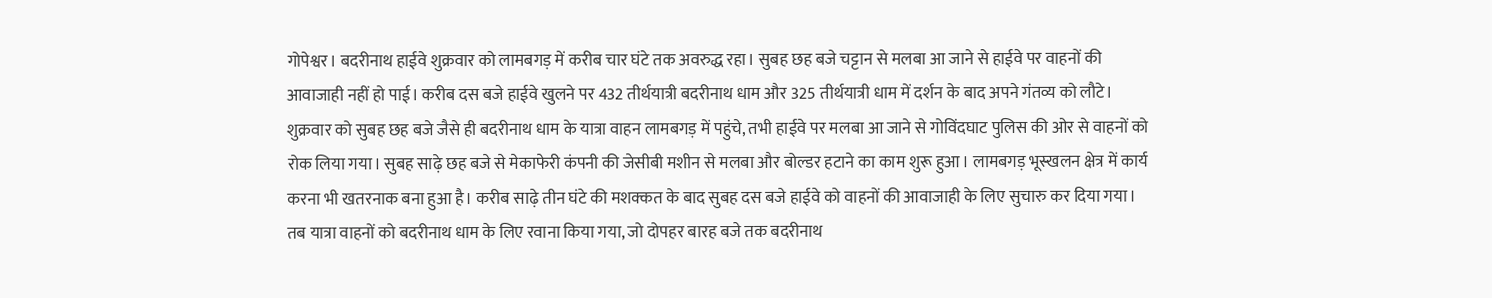गोपेश्वर। बदरीनाथ हाईवे शुक्रवार को लामबगड़ में करीब चार घंटे तक अवरुद्ध रहा। सुबह छह बजे चट्टान से मलबा आ जाने से हाईवे पर वाहनों की आवाजाही नहीं हो पाई। करीब दस बजे हाईवे खुलने पर 432 तीर्थयात्री बदरीनाथ धाम और 325 तीर्थयात्री धाम में दर्शन के बाद अपने गंतव्य को लौटे।
शुक्रवार को सुबह छह बजे जैसे ही बदरीनाथ धाम के यात्रा वाहन लामबगड़ में पहुंचे, तभी हाईवे पर मलबा आ जाने से गोविंदघाट पुलिस की ओर से वाहनों को रोक लिया गया। सुबह साढ़े छह बजे से मेकाफेरी कंपनी की जेसीबी मशीन से मलबा और बोल्डर हटाने का काम शुरू हुआ। लामबगड़ भूस्खलन क्षेत्र में कार्य करना भी खतरनाक बना हुआ है। करीब साढ़े तीन घंटे की मशक्कत के बाद सुबह दस बजे हाईवे को वाहनों की आवाजाही के लिए सुचारु कर दिया गया। तब यात्रा वाहनों को बदरीनाथ धाम के लिए रवाना किया गया, जो दोपहर बारह बजे तक बदरीनाथ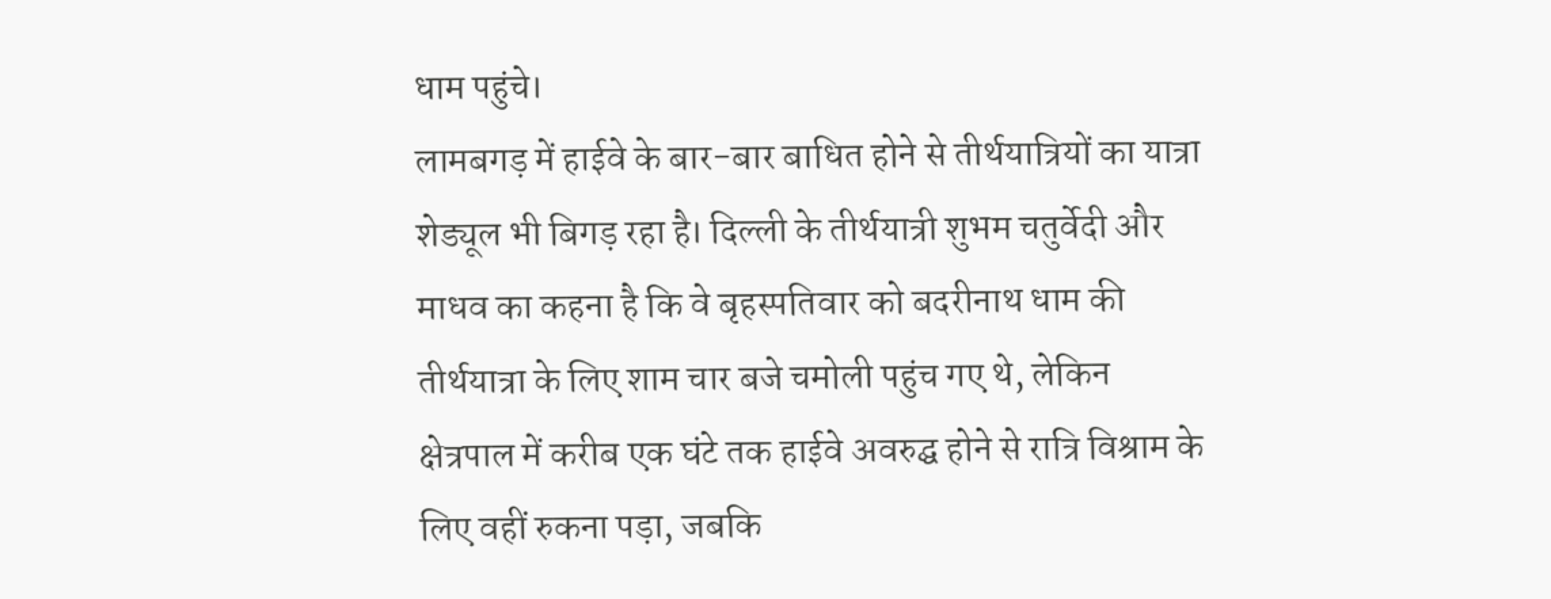धाम पहुंचे।
लामबगड़ में हाईवे के बार-बार बाधित होने से तीर्थयात्रियों का यात्रा शेड्यूल भी बिगड़ रहा है। दिल्ली के तीर्थयात्री शुभम चतुर्वेदी और माधव का कहना है कि वे बृहस्पतिवार को बदरीनाथ धाम की तीर्थयात्रा के लिए शाम चार बजे चमोली पहुंच गए थे, लेकिन क्षेत्रपाल में करीब एक घंटे तक हाईवे अवरुद्घ होने से रात्रि विश्राम के लिए वहीं रुकना पड़ा, जबकि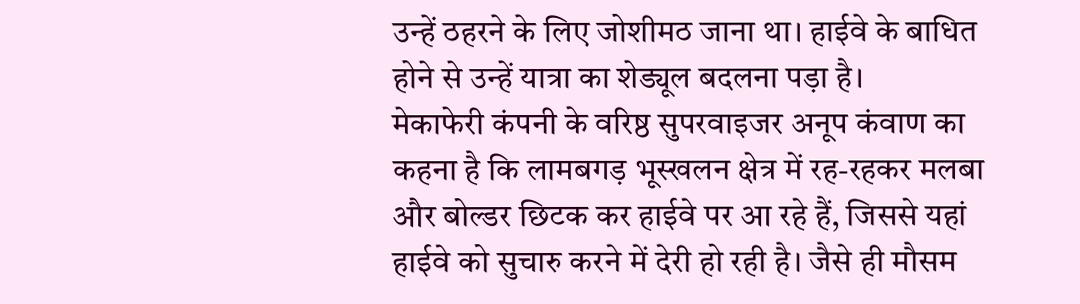उन्हें ठहरने के लिए जोशीमठ जाना था। हाईवे के बाधित होने से उन्हें यात्रा का शेड्यूल बदलना पड़ा है।
मेकाफेरी कंपनी के वरिष्ठ सुपरवाइजर अनूप कंवाण का कहना है कि लामबगड़ भूस्खलन क्षेत्र में रह-रहकर मलबा और बोल्डर छिटक कर हाईवे पर आ रहे हैं, जिससे यहां हाईवे को सुचारु करने में देरी हो रही है। जैसे ही मौसम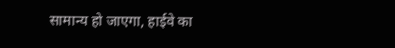सामान्य हो जाएगा, हाईवे का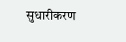सुधारीकरण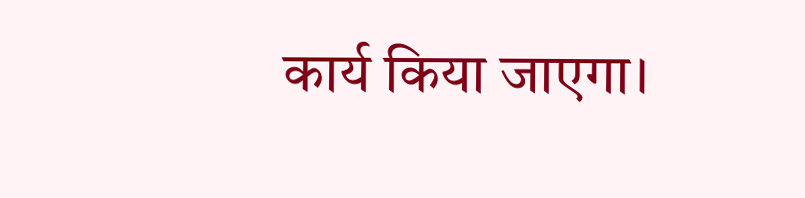कार्य किया जाएगा।